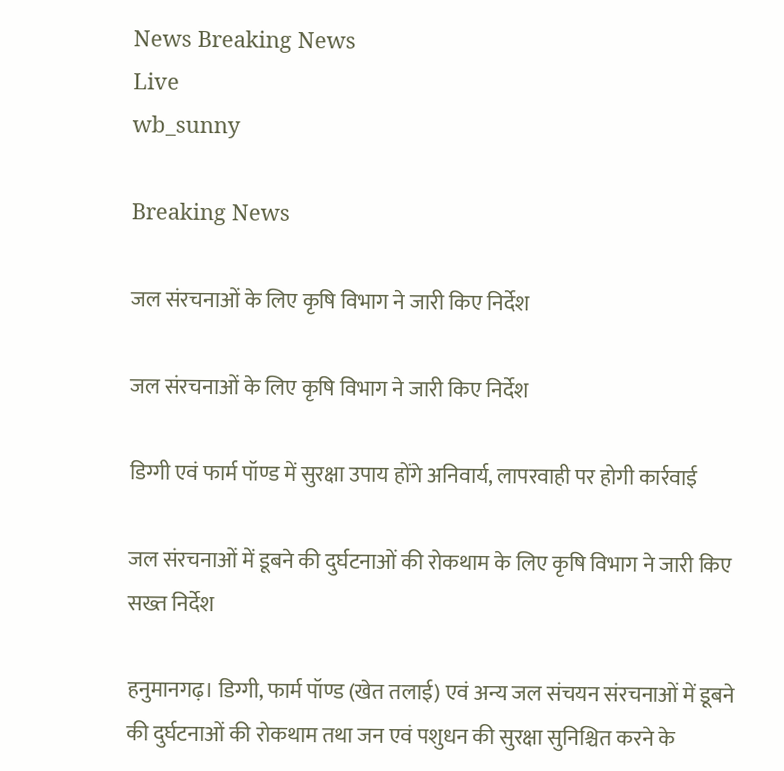News Breaking News
Live
wb_sunny

Breaking News

जल संरचनाओं के लिए कृषि विभाग ने जारी किए निर्देश

जल संरचनाओं के लिए कृषि विभाग ने जारी किए निर्देश

डिग्गी एवं फार्म पॉण्ड में सुरक्षा उपाय होंगे अनिवार्य, लापरवाही पर होगी कार्रवाई

जल संरचनाओं में डूबने की दुर्घटनाओं की रोकथाम के लिए कृषि विभाग ने जारी किए सख्त निर्देश

हनुमानगढ़। डिग्गी, फार्म पॉण्ड (खेत तलाई) एवं अन्य जल संचयन संरचनाओं में डूबने की दुर्घटनाओं की रोकथाम तथा जन एवं पशुधन की सुरक्षा सुनिश्चित करने के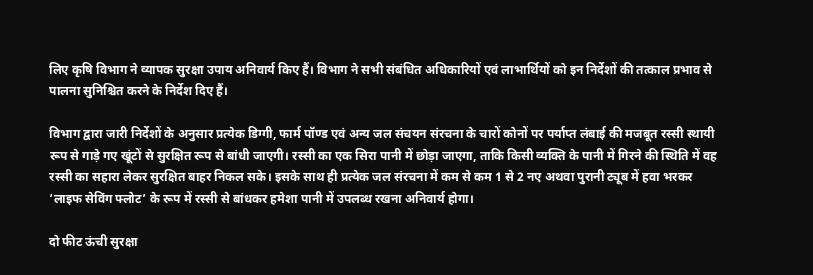लिए कृषि विभाग ने व्यापक सुरक्षा उपाय अनिवार्य किए हैं। विभाग ने सभी संबंधित अधिकारियों एवं लाभार्थियों को इन निर्देशों की तत्काल प्रभाव से पालना सुनिश्चित करने के निर्देश दिए हैं।

विभाग द्वारा जारी निर्देशों के अनुसार प्रत्येक डिग्गी, फार्म पॉण्ड एवं अन्य जल संचयन संरचना के चारों कोनों पर पर्याप्त लंबाई की मजबूत रस्सी स्थायी रूप से गाड़े गए खूंटों से सुरक्षित रूप से बांधी जाएगी। रस्सी का एक सिरा पानी में छोड़ा जाएगा, ताकि किसी व्यक्ति के पानी में गिरने की स्थिति में वह रस्सी का सहारा लेकर सुरक्षित बाहर निकल सके। इसके साथ ही प्रत्येक जल संरचना में कम से कम 1 से 2 नए अथवा पुरानी ट्यूब में हवा भरकर ‘लाइफ सेविंग फ्लोट’ के रूप में रस्सी से बांधकर हमेशा पानी में उपलब्ध रखना अनिवार्य होगा।

दो फीट ऊंची सुरक्षा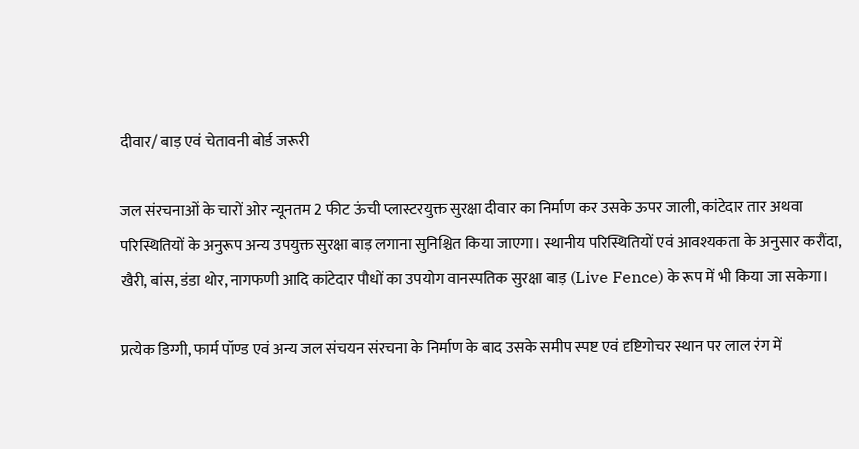दीवार/ बाड़ एवं चेतावनी बोर्ड जरूरी

जल संरचनाओं के चारों ओर न्यूनतम 2 फीट ऊंची प्लास्टरयुक्त सुरक्षा दीवार का निर्माण कर उसके ऊपर जाली, कांटेदार तार अथवा परिस्थितियों के अनुरूप अन्य उपयुक्त सुरक्षा बाड़ लगाना सुनिश्चित किया जाएगा। स्थानीय परिस्थितियों एवं आवश्यकता के अनुसार करौंदा, खैरी, बांस, डंडा थोर, नागफणी आदि कांटेदार पौधों का उपयोग वानस्पतिक सुरक्षा बाड़ (Live Fence) के रूप में भी किया जा सकेगा।

प्रत्येक डिग्गी, फार्म पॉण्ड एवं अन्य जल संचयन संरचना के निर्माण के बाद उसके समीप स्पष्ट एवं दृष्टिगोचर स्थान पर लाल रंग में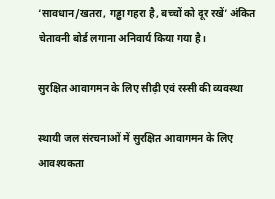‘सावधान/खतरा, गड्ढा गहरा है, बच्चों को दूर रखें’ अंकित चेतावनी बोर्ड लगाना अनिवार्य किया गया है।

सुरक्षित आवागमन के लिए सीढ़ी एवं रस्सी की व्यवस्था

स्थायी जल संरचनाओं में सुरक्षित आवागमन के लिए आवश्यकता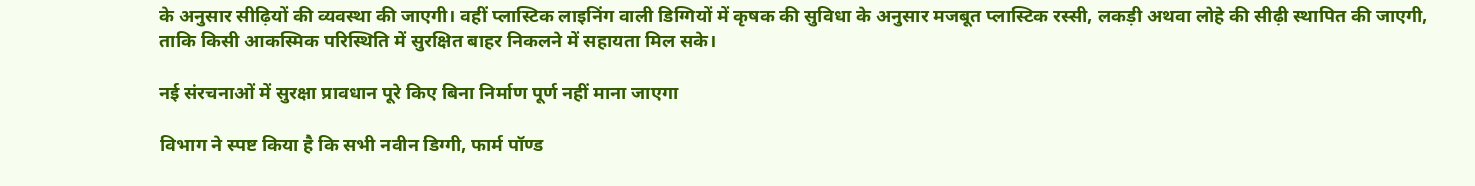के अनुसार सीढ़ियों की व्यवस्था की जाएगी। वहीं प्लास्टिक लाइनिंग वाली डिग्गियों में कृषक की सुविधा के अनुसार मजबूत प्लास्टिक रस्सी, लकड़ी अथवा लोहे की सीढ़ी स्थापित की जाएगी, ताकि किसी आकस्मिक परिस्थिति में सुरक्षित बाहर निकलने में सहायता मिल सके।

नई संरचनाओं में सुरक्षा प्रावधान पूरे किए बिना निर्माण पूर्ण नहीं माना जाएगा

विभाग ने स्पष्ट किया है कि सभी नवीन डिग्गी, फार्म पॉण्ड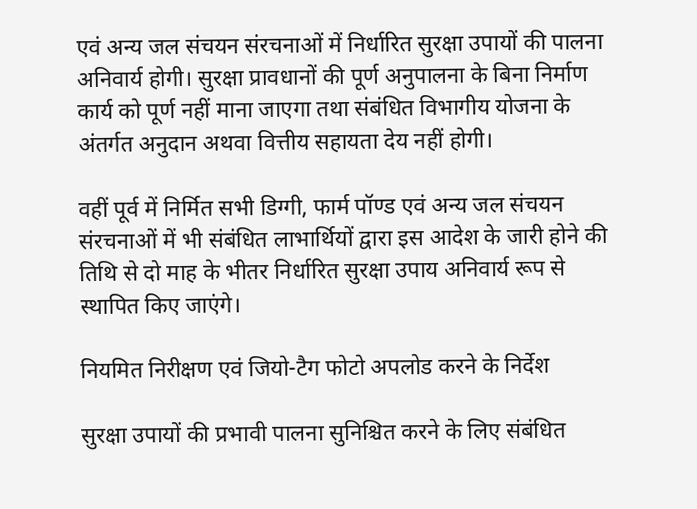एवं अन्य जल संचयन संरचनाओं में निर्धारित सुरक्षा उपायों की पालना अनिवार्य होगी। सुरक्षा प्रावधानों की पूर्ण अनुपालना के बिना निर्माण कार्य को पूर्ण नहीं माना जाएगा तथा संबंधित विभागीय योजना के अंतर्गत अनुदान अथवा वित्तीय सहायता देय नहीं होगी।

वहीं पूर्व में निर्मित सभी डिग्गी, फार्म पॉण्ड एवं अन्य जल संचयन संरचनाओं में भी संबंधित लाभार्थियों द्वारा इस आदेश के जारी होने की तिथि से दो माह के भीतर निर्धारित सुरक्षा उपाय अनिवार्य रूप से स्थापित किए जाएंगे।

नियमित निरीक्षण एवं जियो-टैग फोटो अपलोड करने के निर्देश

सुरक्षा उपायों की प्रभावी पालना सुनिश्चित करने के लिए संबंधित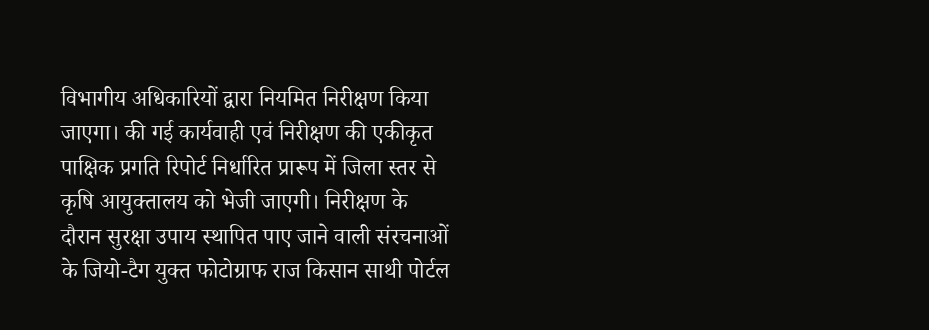विभागीय अधिकारियों द्वारा नियमित निरीक्षण किया जाएगा। की गई कार्यवाही एवं निरीक्षण की एकीकृत पाक्षिक प्रगति रिपोर्ट निर्धारित प्रारूप में जिला स्तर से कृषि आयुक्तालय को भेजी जाएगी। निरीक्षण के दौरान सुरक्षा उपाय स्थापित पाए जाने वाली संरचनाओं के जियो-टैग युक्त फोटोग्राफ राज किसान साथी पोर्टल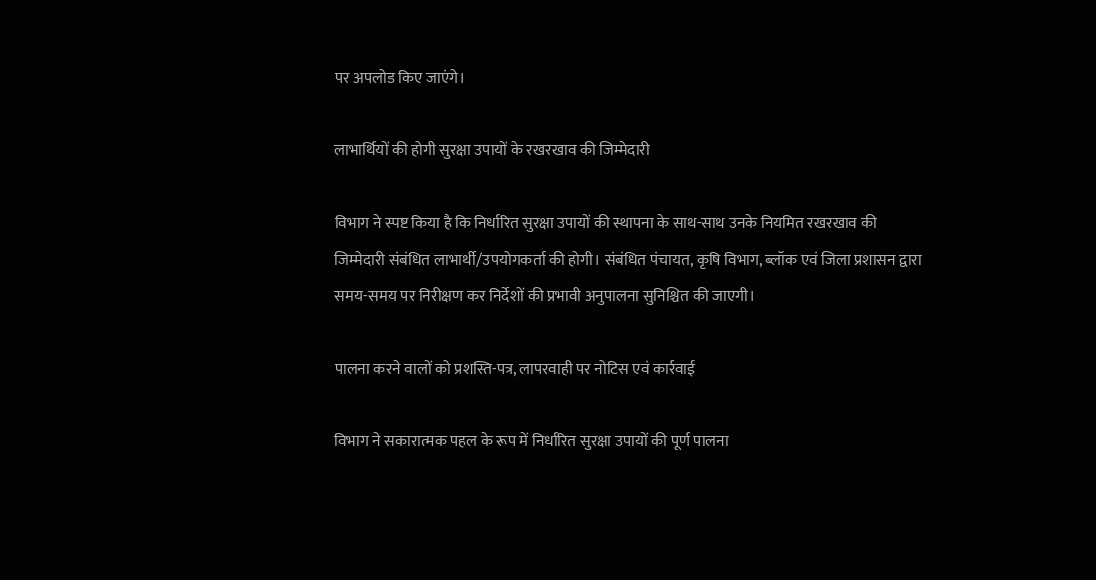पर अपलोड किए जाएंगे।

लाभार्थियों की होगी सुरक्षा उपायों के रखरखाव की जिम्मेदारी

विभाग ने स्पष्ट किया है कि निर्धारित सुरक्षा उपायों की स्थापना के साथ-साथ उनके नियमित रखरखाव की जिम्मेदारी संबंधित लाभार्थी/उपयोगकर्ता की होगी। संबंधित पंचायत, कृषि विभाग, ब्लॉक एवं जिला प्रशासन द्वारा समय-समय पर निरीक्षण कर निर्देशों की प्रभावी अनुपालना सुनिश्चित की जाएगी।

पालना करने वालों को प्रशस्ति-पत्र, लापरवाही पर नोटिस एवं कार्रवाई

विभाग ने सकारात्मक पहल के रूप में निर्धारित सुरक्षा उपायों की पूर्ण पालना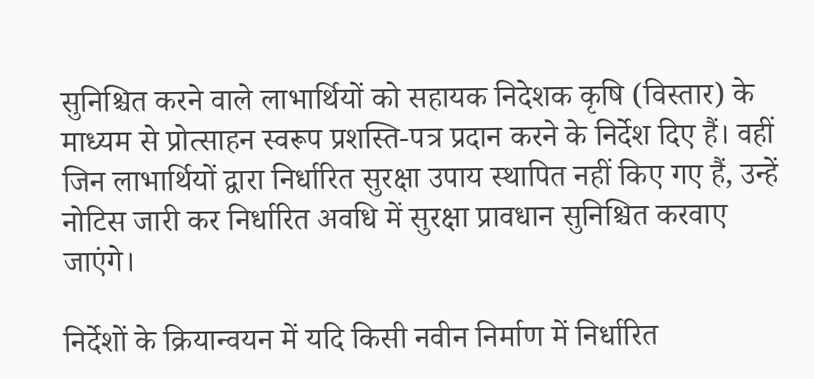सुनिश्चित करने वाले लाभार्थियों को सहायक निदेशक कृषि (विस्तार) के माध्यम से प्रोत्साहन स्वरूप प्रशस्ति-पत्र प्रदान करने के निर्देश दिए हैं। वहीं जिन लाभार्थियों द्वारा निर्धारित सुरक्षा उपाय स्थापित नहीं किए गए हैं, उन्हें नोटिस जारी कर निर्धारित अवधि में सुरक्षा प्रावधान सुनिश्चित करवाए जाएंगे।

निर्देशों के क्रियान्वयन में यदि किसी नवीन निर्माण में निर्धारित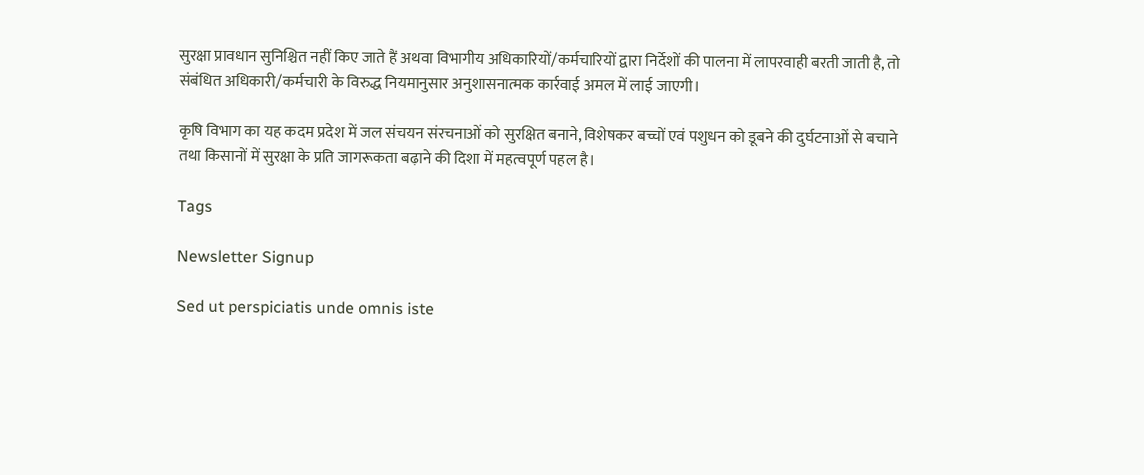सुरक्षा प्रावधान सुनिश्चित नहीं किए जाते हैं अथवा विभागीय अधिकारियों/कर्मचारियों द्वारा निर्देशों की पालना में लापरवाही बरती जाती है, तो संबंधित अधिकारी/कर्मचारी के विरुद्ध नियमानुसार अनुशासनात्मक कार्रवाई अमल में लाई जाएगी।

कृषि विभाग का यह कदम प्रदेश में जल संचयन संरचनाओं को सुरक्षित बनाने, विशेषकर बच्चों एवं पशुधन को डूबने की दुर्घटनाओं से बचाने तथा किसानों में सुरक्षा के प्रति जागरूकता बढ़ाने की दिशा में महत्वपूर्ण पहल है।

Tags

Newsletter Signup

Sed ut perspiciatis unde omnis iste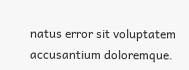natus error sit voluptatem accusantium doloremque.